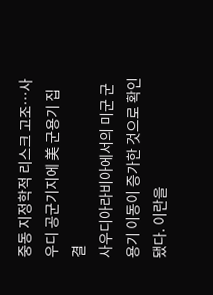중동 지정학적 리스크 고조…사우디 공군기지에 美 군용기 집결
사우디아라비아에서의 미군 군용기 이동이 증가한 것으로 확인됐다. 이란을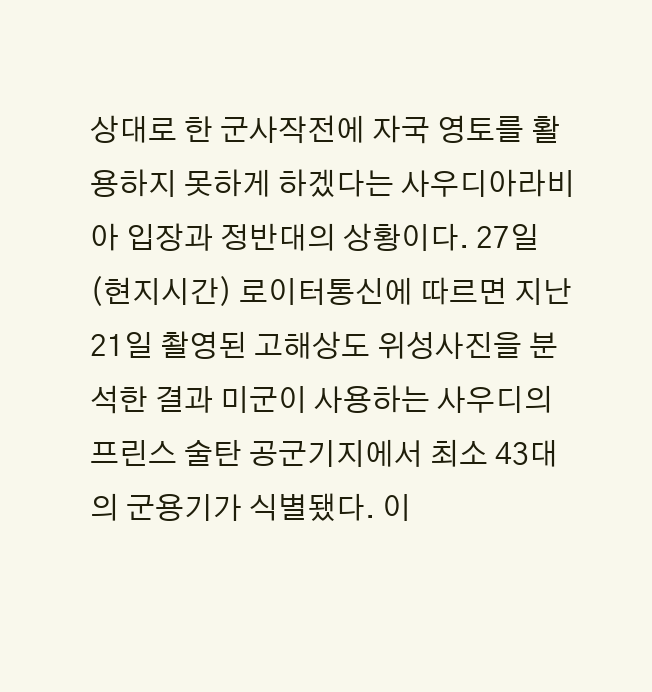상대로 한 군사작전에 자국 영토를 활용하지 못하게 하겠다는 사우디아라비아 입장과 정반대의 상황이다. 27일(현지시간) 로이터통신에 따르면 지난 21일 촬영된 고해상도 위성사진을 분석한 결과 미군이 사용하는 사우디의 프린스 술탄 공군기지에서 최소 43대의 군용기가 식별됐다. 이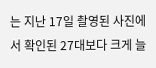는 지난 17일 촬영된 사진에서 확인된 27대보다 크게 늘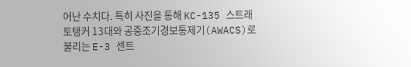어난 수치다. 특히 사진을 통해 KC-135 스트래토탱커 13대와 공중조기경보통제기(AWACS)로 불리는 E-3 센트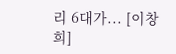리 6대가... [이창희]